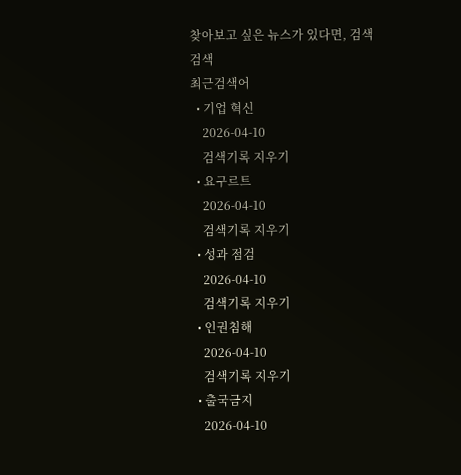찾아보고 싶은 뉴스가 있다면, 검색
검색
최근검색어
  • 기업 혁신
    2026-04-10
    검색기록 지우기
  • 요구르트
    2026-04-10
    검색기록 지우기
  • 성과 점검
    2026-04-10
    검색기록 지우기
  • 인권침해
    2026-04-10
    검색기록 지우기
  • 출국금지
    2026-04-10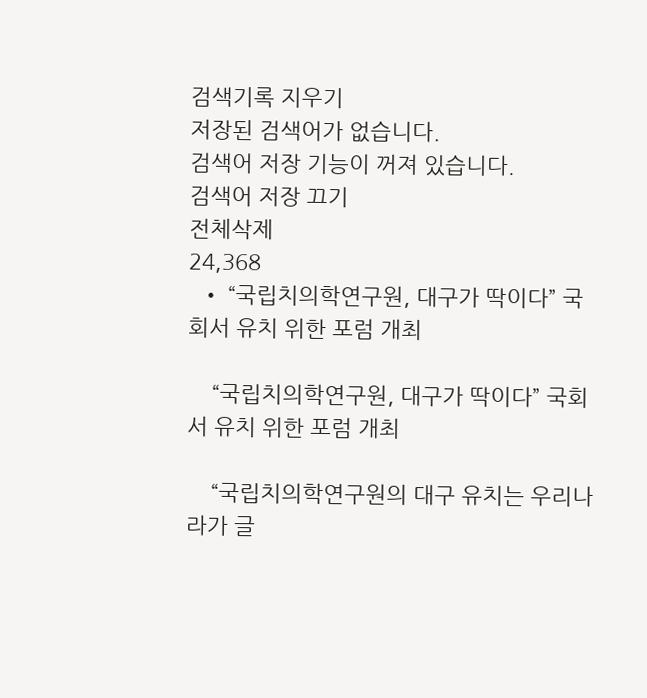검색기록 지우기
저장된 검색어가 없습니다.
검색어 저장 기능이 꺼져 있습니다.
검색어 저장 끄기
전체삭제
24,368
  • “국립치의학연구원, 대구가 딱이다” 국회서 유치 위한 포럼 개최

    “국립치의학연구원, 대구가 딱이다” 국회서 유치 위한 포럼 개최

    “국립치의학연구원의 대구 유치는 우리나라가 글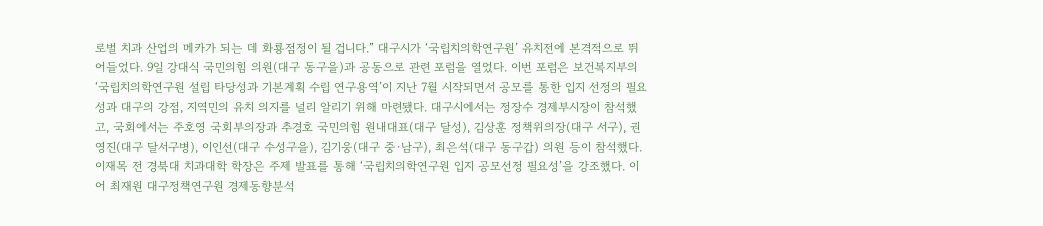로벌 치과 산업의 메카가 되는 데 화룡점정이 될 겁니다.” 대구시가 ‘국립치의학연구원’ 유치전에 본격적으로 뛰어들었다. 9일 강대식 국민의힘 의원(대구 동구을)과 공동으로 관련 포럼을 열었다. 이번 포럼은 보건복지부의 ‘국립치의학연구원 설립 타당성과 기본계획 수립 연구용역’이 지난 7월 시작되면서 공모를 통한 입지 선정의 필요성과 대구의 강점, 지역민의 유치 의지를 널리 알리기 위해 마련됐다. 대구시에서는 정장수 경제부시장이 참석했고, 국회에서는 주호영 국회부의장과 추경호 국민의힘 원내대표(대구 달성), 김상훈 정책위의장(대구 서구), 권영진(대구 달서구병), 이인선(대구 수성구을), 김기웅(대구 중·남구), 최은석(대구 동구갑) 의원 등이 참석했다. 이재목 전 경북대 치과대학 학장은 주제 발표를 통해 ‘국립치의학연구원 입지 공모선정 필요성’을 강조했다. 이어 최재원 대구정책연구원 경제동향분석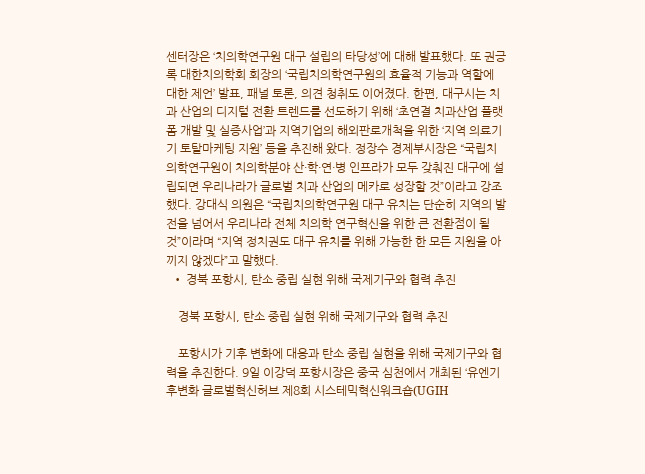센터장은 ‘치의학연구원 대구 설립의 타당성’에 대해 발표했다. 또 권긍록 대한치의학회 회장의 ‘국립치의학연구원의 효율적 기능과 역할에 대한 제언’ 발표, 패널 토론, 의견 청취도 이어졌다. 한편, 대구시는 치과 산업의 디지털 전환 트렌드를 선도하기 위해 ‘초연결 치과산업 플랫폼 개발 및 실증사업’과 지역기업의 해외판로개척을 위한 ‘지역 의료기기 토탈마케팅 지원’ 등을 추진해 왔다. 정장수 경제부시장은 “국립치의학연구원이 치의학분야 산·학·연·병 인프라가 모두 갖춰진 대구에 설립되면 우리나라가 글로벌 치과 산업의 메카로 성장할 것”이라고 강조했다. 강대식 의원은 “국립치의학연구원 대구 유치는 단순히 지역의 발전을 넘어서 우리나라 전체 치의학 연구혁신을 위한 큰 전환점이 될 것”이라며 “지역 정치권도 대구 유치를 위해 가능한 한 모든 지원을 아끼지 않겠다”고 말했다.
  • 경북 포항시, 탄소 중립 실현 위해 국제기구와 협력 추진

    경북 포항시, 탄소 중립 실현 위해 국제기구와 협력 추진

    포항시가 기후 변화에 대응과 탄소 중립 실현을 위해 국제기구와 협력을 추진한다. 9일 이강덕 포항시장은 중국 심천에서 개최된 ‘유엔기후변화 글로벌혁신허브 제8회 시스테믹혁신워크숍(UGIH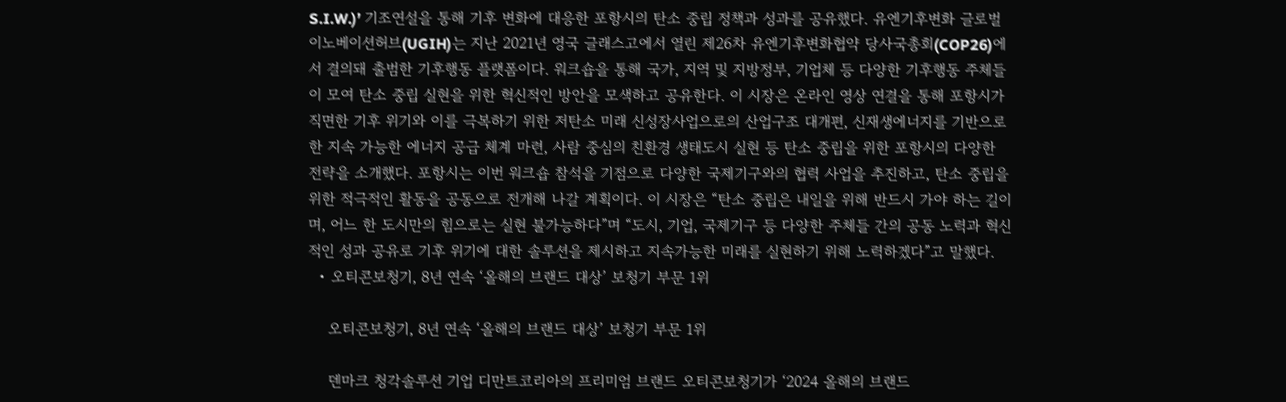S.I.W.)’ 기조연설을 통해 기후 변화에 대응한 포항시의 탄소 중립 정책과 성과를 공유했다. 유엔기후변화 글로벌이노베이션허브(UGIH)는 지난 2021년 영국 글래스고에서 열린 제26차 유엔기후변화협약 당사국총회(COP26)에서 결의돼 출범한 기후행동 플랫폼이다. 워크숍을 통해 국가, 지역 및 지방정부, 기업체 등 다양한 기후행동 주체들이 모여 탄소 중립 실현을 위한 혁신적인 방안을 모색하고 공유한다. 이 시장은 온라인 영상 연결을 통해 포항시가 직면한 기후 위기와 이를 극복하기 위한 저탄소 미래 신성장사업으로의 산업구조 대개편, 신재생에너지를 기반으로 한 지속 가능한 에너지 공급 체계 마련, 사람 중심의 친환경 생태도시 실현 등 탄소 중립을 위한 포항시의 다양한 전략을 소개했다. 포항시는 이번 워크숍 참석을 기점으로 다양한 국제기구와의 협력 사업을 추진하고, 탄소 중립을 위한 적극적인 활동을 공동으로 전개해 나갈 계획이다. 이 시장은 “탄소 중립은 내일을 위해 반드시 가야 하는 길이며, 어느 한 도시만의 힘으로는 실현 불가능하다”며 “도시, 기업, 국제기구 등 다양한 주체들 간의 공동 노력과 혁신적인 성과 공유로 기후 위기에 대한 솔루션을 제시하고 지속가능한 미래를 실현하기 위해 노력하겠다”고 말했다.
  • 오티콘보청기, 8년 연속 ‘올해의 브랜드 대상’ 보청기 부문 1위

    오티콘보청기, 8년 연속 ‘올해의 브랜드 대상’ 보청기 부문 1위

    덴마크 청각솔루션 기업 디만트코리아의 프리미엄 브랜드 오티콘보청기가 ‘2024 올해의 브랜드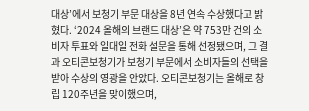대상’에서 보청기 부문 대상을 8년 연속 수상했다고 밝혔다. ‘2024 올해의 브랜드 대상’은 약 753만 건의 소비자 투표와 일대일 전화 설문을 통해 선정됐으며, 그 결과 오티콘보청기가 보청기 부문에서 소비자들의 선택을 받아 수상의 영광을 안았다. 오티콘보청기는 올해로 창립 120주년을 맞이했으며,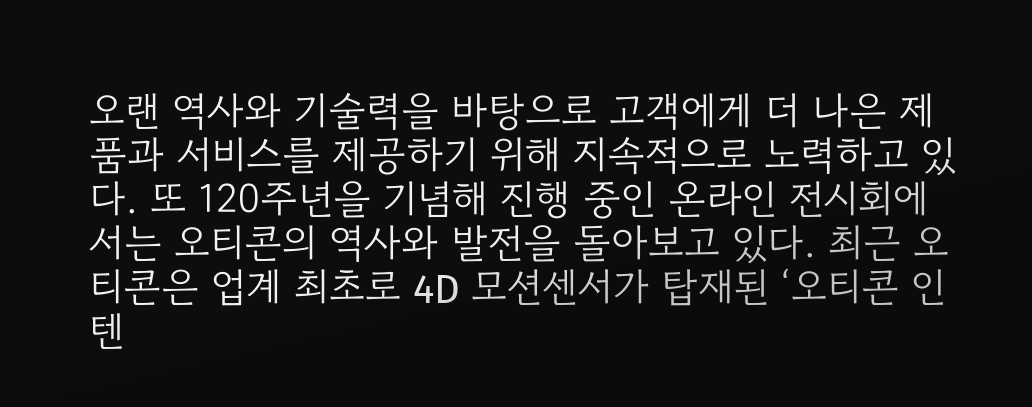오랜 역사와 기술력을 바탕으로 고객에게 더 나은 제품과 서비스를 제공하기 위해 지속적으로 노력하고 있다. 또 120주년을 기념해 진행 중인 온라인 전시회에서는 오티콘의 역사와 발전을 돌아보고 있다. 최근 오티콘은 업계 최초로 4D 모션센서가 탑재된 ‘오티콘 인텐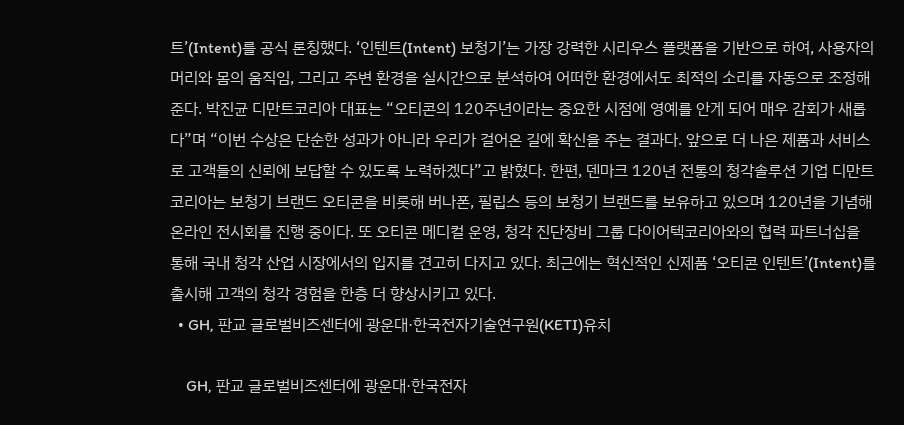트’(Intent)를 공식 론칭했다. ‘인텐트(Intent) 보청기’는 가장 강력한 시리우스 플랫폼을 기반으로 하여, 사용자의 머리와 몸의 움직임, 그리고 주변 환경을 실시간으로 분석하여 어떠한 환경에서도 최적의 소리를 자동으로 조정해준다. 박진균 디만트코리아 대표는 “오티콘의 120주년이라는 중요한 시점에 영예를 안게 되어 매우 감회가 새롭다”며 “이번 수상은 단순한 성과가 아니라 우리가 걸어온 길에 확신을 주는 결과다. 앞으로 더 나은 제품과 서비스로 고객들의 신뢰에 보답할 수 있도록 노력하겠다”고 밝혔다. 한편, 덴마크 120년 전통의 청각솔루션 기업 디만트코리아는 보청기 브랜드 오티콘을 비롯해 버나폰, 필립스 등의 보청기 브랜드를 보유하고 있으며 120년을 기념해 온라인 전시회를 진행 중이다. 또 오티콘 메디컬 운영, 청각 진단장비 그룹 다이어텍코리아와의 협력 파트너십을 통해 국내 청각 산업 시장에서의 입지를 견고히 다지고 있다. 최근에는 혁신적인 신제품 ‘오티콘 인텐트’(Intent)를 출시해 고객의 청각 경험을 한층 더 향상시키고 있다.
  • GH, 판교 글로벌비즈센터에 광운대·한국전자기술연구원(KETI)유치

    GH, 판교 글로벌비즈센터에 광운대·한국전자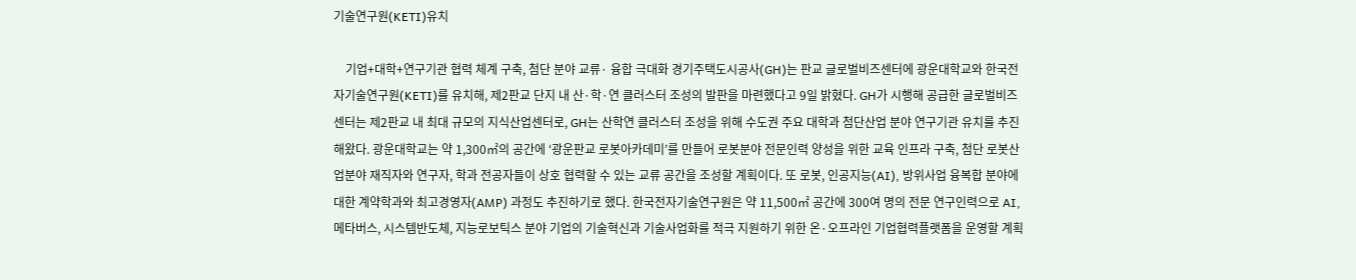기술연구원(KETI)유치

    기업+대학+연구기관 협력 체계 구축, 첨단 분야 교류· 융합 극대화 경기주택도시공사(GH)는 판교 글로벌비즈센터에 광운대학교와 한국전자기술연구원(KETI)를 유치해, 제2판교 단지 내 산·학·연 클러스터 조성의 발판을 마련했다고 9일 밝혔다. GH가 시행해 공급한 글로벌비즈센터는 제2판교 내 최대 규모의 지식산업센터로, GH는 산학연 클러스터 조성을 위해 수도권 주요 대학과 첨단산업 분야 연구기관 유치를 추진해왔다. 광운대학교는 약 1,300㎡의 공간에 ‘광운판교 로봇아카데미’를 만들어 로봇분야 전문인력 양성을 위한 교육 인프라 구축, 첨단 로봇산업분야 재직자와 연구자, 학과 전공자들이 상호 협력할 수 있는 교류 공간을 조성할 계획이다. 또 로봇, 인공지능(AI), 방위사업 융복합 분야에 대한 계약학과와 최고경영자(AMP) 과정도 추진하기로 했다. 한국전자기술연구원은 약 11,500㎡ 공간에 300여 명의 전문 연구인력으로 AI, 메타버스, 시스템반도체, 지능로보틱스 분야 기업의 기술혁신과 기술사업화를 적극 지원하기 위한 온·오프라인 기업협력플랫폼을 운영할 계획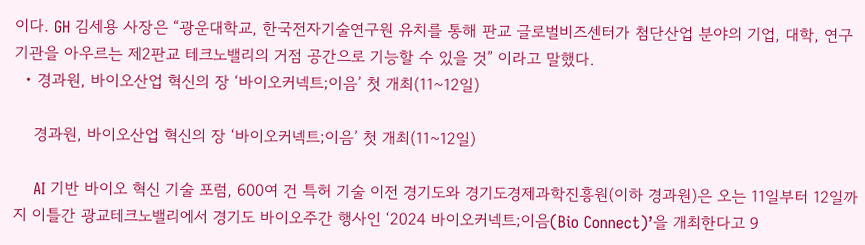이다. GH 김세용 사장은 “광운대학교, 한국전자기술연구원 유치를 통해 판교 글로벌비즈센터가 첨단산업 분야의 기업, 대학, 연구기관을 아우르는 제2판교 테크노밸리의 거점 공간으로 기능할 수 있을 것” 이라고 말했다.
  • 경과원, 바이오산업 혁신의 장 ‘바이오커넥트;이음’ 첫 개최(11~12일)

    경과원, 바이오산업 혁신의 장 ‘바이오커넥트;이음’ 첫 개최(11~12일)

    AI 기반 바이오 혁신 기술 포럼, 600여 건 특허 기술 이전 경기도와 경기도경제과학진흥원(이하 경과원)은 오는 11일부터 12일까지 이틀간 광교테크노밸리에서 경기도 바이오주간 행사인 ‘2024 바이오커넥트;이음(Bio Connect)’을 개최한다고 9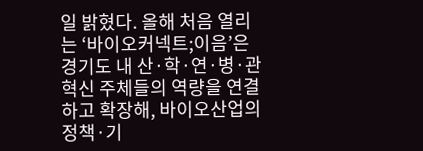일 밝혔다. 올해 처음 열리는 ‘바이오커넥트;이음’은 경기도 내 산·학·연·병·관 혁신 주체들의 역량을 연결하고 확장해, 바이오산업의 정책·기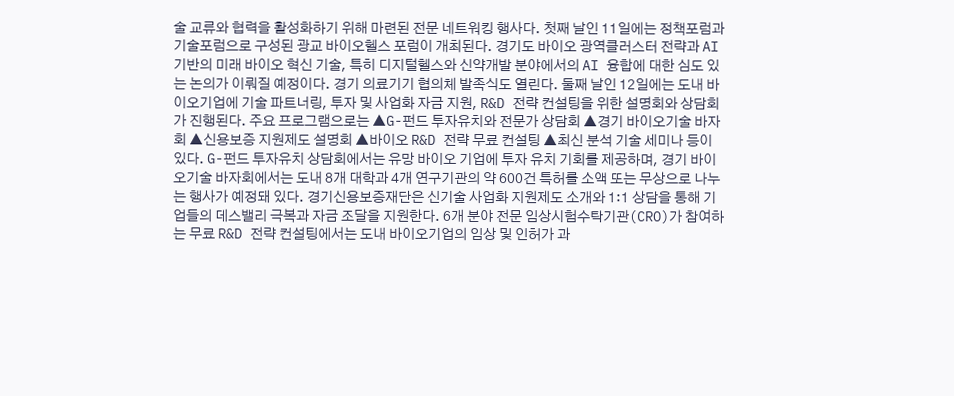술 교류와 협력을 활성화하기 위해 마련된 전문 네트워킹 행사다. 첫째 날인 11일에는 정책포럼과 기술포럼으로 구성된 광교 바이오헬스 포럼이 개최된다. 경기도 바이오 광역클러스터 전략과 AI 기반의 미래 바이오 혁신 기술, 특히 디지털헬스와 신약개발 분야에서의 AI 융합에 대한 심도 있는 논의가 이뤄질 예정이다. 경기 의료기기 협의체 발족식도 열린다. 둘째 날인 12일에는 도내 바이오기업에 기술 파트너링, 투자 및 사업화 자금 지원, R&D 전략 컨설팅을 위한 설명회와 상담회가 진행된다. 주요 프로그램으로는 ▲G-펀드 투자유치와 전문가 상담회 ▲경기 바이오기술 바자회 ▲신용보증 지원제도 설명회 ▲바이오 R&D 전략 무료 컨설팅 ▲최신 분석 기술 세미나 등이 있다. G-펀드 투자유치 상담회에서는 유망 바이오 기업에 투자 유치 기회를 제공하며, 경기 바이오기술 바자회에서는 도내 8개 대학과 4개 연구기관의 약 600건 특허를 소액 또는 무상으로 나누는 행사가 예정돼 있다. 경기신용보증재단은 신기술 사업화 지원제도 소개와 1:1 상담을 통해 기업들의 데스밸리 극복과 자금 조달을 지원한다. 6개 분야 전문 임상시험수탁기관(CRO)가 참여하는 무료 R&D 전략 컨설팅에서는 도내 바이오기업의 임상 및 인허가 과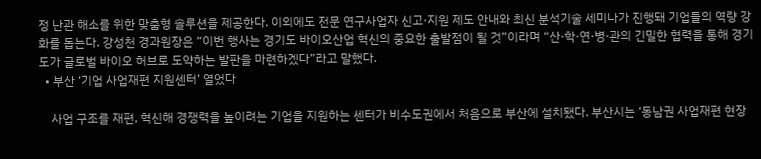정 난관 해소를 위한 맞춤형 솔루션을 제공한다. 이외에도 전문 연구사업자 신고·지원 제도 안내와 최신 분석기술 세미나가 진행돼 기업들의 역량 강화를 돕는다. 강성천 경과원장은 “이번 행사는 경기도 바이오산업 혁신의 중요한 출발점이 될 것”이라며 “산·학·연·병·관의 긴밀한 협력을 통해 경기도가 글로벌 바이오 허브로 도약하는 발판을 마련하겠다”라고 말했다.
  • 부산 ‘기업 사업재편 지원센터’ 열었다

    사업 구조를 재편, 혁신해 경쟁력을 높이려는 기업을 지원하는 센터가 비수도권에서 처음으로 부산에 설치됐다. 부산시는 ‘동남권 사업재편 현장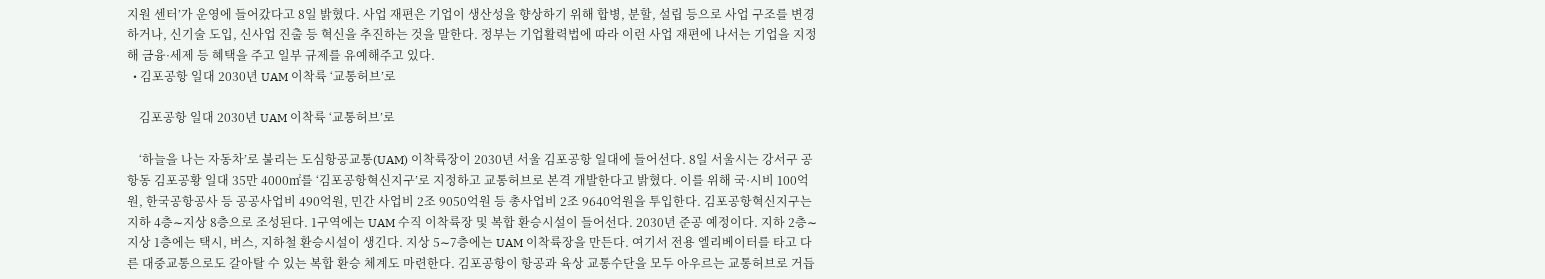지원 센터’가 운영에 들어갔다고 8일 밝혔다. 사업 재편은 기업이 생산성을 향상하기 위해 합병, 분할, 설립 등으로 사업 구조를 변경하거나, 신기술 도입, 신사업 진출 등 혁신을 추진하는 것을 말한다. 정부는 기업활력법에 따라 이런 사업 재편에 나서는 기업을 지정해 금융·세제 등 혜택을 주고 일부 규제를 유예해주고 있다.
  • 김포공항 일대 2030년 UAM 이착륙 ‘교통허브’로

    김포공항 일대 2030년 UAM 이착륙 ‘교통허브’로

    ‘하늘을 나는 자동차’로 불리는 도심항공교통(UAM) 이착륙장이 2030년 서울 김포공항 일대에 들어선다. 8일 서울시는 강서구 공항동 김포공황 일대 35만 4000㎡를 ‘김포공항혁신지구’로 지정하고 교통허브로 본격 개발한다고 밝혔다. 이를 위해 국·시비 100억원, 한국공항공사 등 공공사업비 490억원, 민간 사업비 2조 9050억원 등 총사업비 2조 9640억원을 투입한다. 김포공항혁신지구는 지하 4층∼지상 8층으로 조성된다. 1구역에는 UAM 수직 이착륙장 및 복합 환승시설이 들어선다. 2030년 준공 예정이다. 지하 2층∼지상 1층에는 택시, 버스, 지하철 환승시설이 생긴다. 지상 5∼7층에는 UAM 이착륙장을 만든다. 여기서 전용 엘리베이터를 타고 다른 대중교통으로도 갈아탈 수 있는 복합 환승 체계도 마련한다. 김포공항이 항공과 육상 교통수단을 모두 아우르는 교통허브로 거듭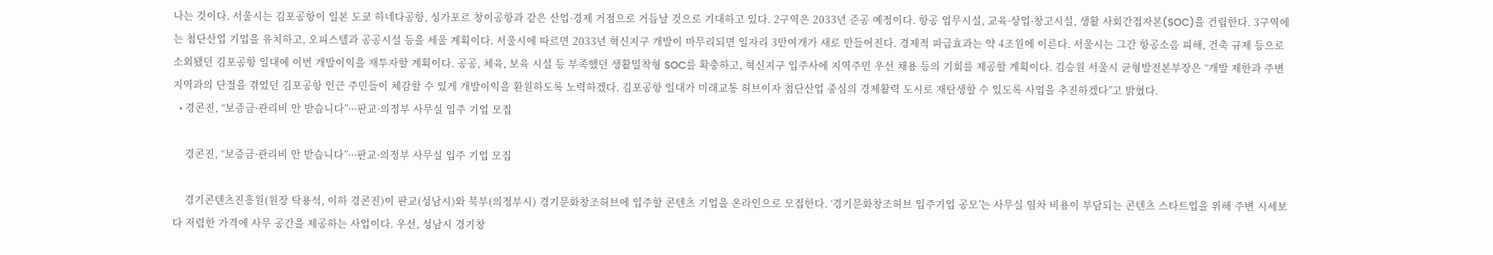나는 것이다. 서울시는 김포공항이 일본 도쿄 하네다공항, 싱가포르 창이공항과 같은 산업·경제 거점으로 거듭날 것으로 기대하고 있다. 2구역은 2033년 준공 예정이다. 항공 업무시설, 교육·상업·창고시설, 생활 사회간접자본(SOC)을 건립한다. 3구역에는 첨단산업 기업을 유치하고, 오피스텔과 공공시설 등을 세울 계획이다. 서울시에 따르면 2033년 혁신지구 개발이 마무리되면 일자리 3만여개가 새로 만들어진다. 경제적 파급효과는 약 4조원에 이른다. 서울시는 그간 항공소음 피해, 건축 규제 등으로 소외됐던 김포공항 일대에 이번 개발이익을 재투자할 계획이다. 공공, 체육, 보육 시설 등 부족했던 생활밀착형 SOC를 확충하고, 혁신지구 입주사에 지역주민 우선 채용 등의 기회를 제공할 계획이다. 김승원 서울시 균형발전본부장은 “개발 제한과 주변 지역과의 단절을 겪었던 김포공항 인근 주민들이 체감할 수 있게 개발이익을 환원하도록 노력하겠다. 김포공항 일대가 미래교통 허브이자 첨단산업 중심의 경제활력 도시로 재탄생할 수 있도록 사업을 추진하겠다”고 밝혔다.
  • 경콘진, “보증금·관리비 안 받습니다”···판교·의정부 사무실 입주 기업 모집

    경콘진, “보증금·관리비 안 받습니다”···판교·의정부 사무실 입주 기업 모집

    경기콘텐츠진흥원(원장 탁용석, 이하 경콘진)이 판교(성남시)와 북부(의정부시) 경기문화창조허브에 입주할 콘텐츠 기업을 온라인으로 모집한다. ‘경기문화창조허브 입주기업 공모’는 사무실 임차 비용이 부담되는 콘텐츠 스타트업을 위해 주변 시세보다 저렴한 가격에 사무 공간을 제공하는 사업이다. 우선, 성남시 경기창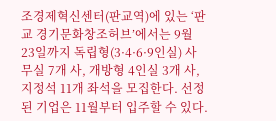조경제혁신센터(판교역)에 있는 ‘판교 경기문화창조허브’에서는 9월 23일까지 독립형(3·4·6·9인실) 사무실 7개 사, 개방형 4인실 3개 사, 지정석 11개 좌석을 모집한다. 선정된 기업은 11월부터 입주할 수 있다.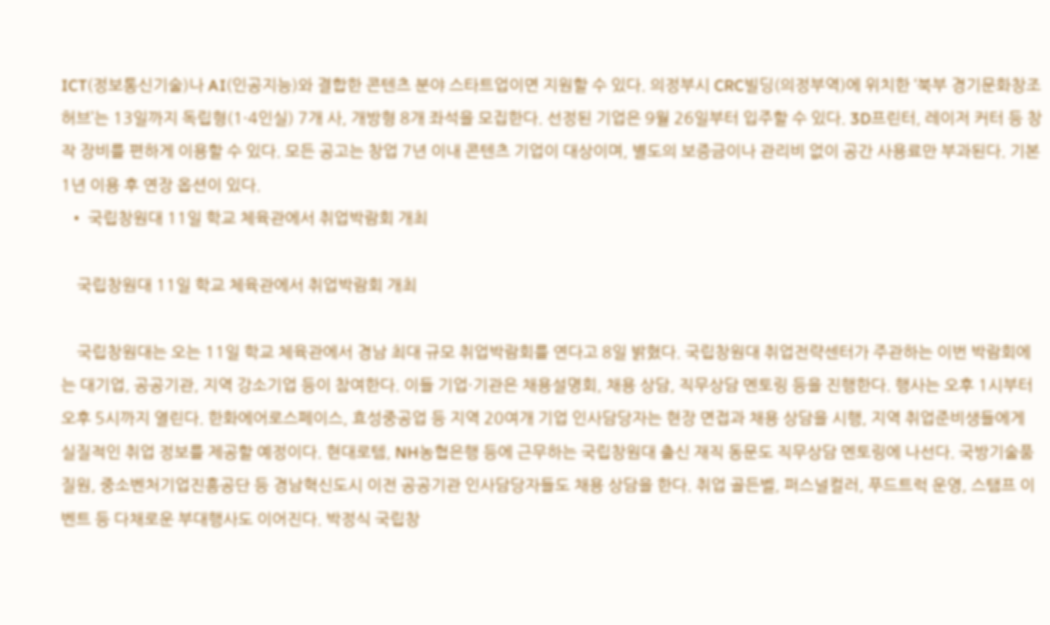ICT(정보통신기술)나 AI(인공지능)와 결합한 콘텐츠 분야 스타트업이면 지원할 수 있다. 의정부시 CRC빌딩(의정부역)에 위치한 ‘북부 경기문화창조허브’는 13일까지 독립형(1·4인실) 7개 사, 개방형 8개 좌석을 모집한다. 선정된 기업은 9월 26일부터 입주할 수 있다. 3D프린터, 레이저 커터 등 창작 장비를 편하게 이용할 수 있다. 모든 공고는 창업 7년 이내 콘텐츠 기업이 대상이며, 별도의 보증금이나 관리비 없이 공간 사용료만 부과된다. 기본 1년 이용 후 연장 옵션이 있다.
  • 국립창원대 11일 학교 체육관에서 취업박람회 개최

    국립창원대 11일 학교 체육관에서 취업박람회 개최

    국립창원대는 오는 11일 학교 체육관에서 경남 최대 규모 취업박람회를 연다고 8일 밝혔다. 국립창원대 취업전략센터가 주관하는 이번 박람회에는 대기업, 공공기관, 지역 강소기업 등이 참여한다. 이들 기업·기관은 채용설명회, 채용 상담, 직무상담 멘토링 등을 진행한다. 행사는 오후 1시부터 오후 5시까지 열린다. 한화에어로스페이스, 효성중공업 등 지역 20여개 기업 인사담당자는 현장 면접과 채용 상담을 시행, 지역 취업준비생들에게 실질적인 취업 정보를 제공할 예정이다. 현대로템, NH농협은행 등에 근무하는 국립창원대 출신 재직 동문도 직무상담 멘토링에 나선다. 국방기술품질원, 중소벤처기업진흥공단 등 경남혁신도시 이전 공공기관 인사담당자들도 채용 상담을 한다. 취업 골든벨, 퍼스널컬러, 푸드트럭 운영, 스탬프 이벤트 등 다채로운 부대행사도 이어진다. 박정식 국립창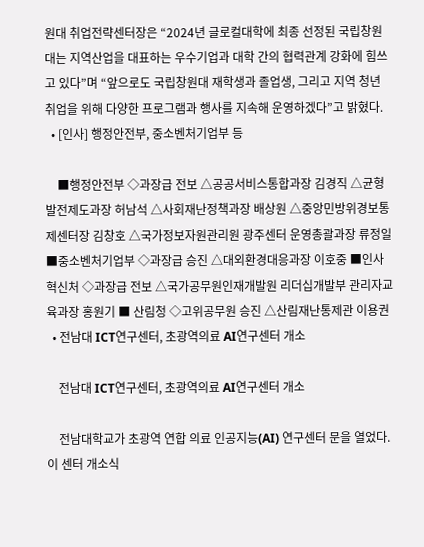원대 취업전략센터장은 “2024년 글로컬대학에 최종 선정된 국립창원대는 지역산업을 대표하는 우수기업과 대학 간의 협력관계 강화에 힘쓰고 있다”며 “앞으로도 국립창원대 재학생과 졸업생, 그리고 지역 청년 취업을 위해 다양한 프로그램과 행사를 지속해 운영하겠다”고 밝혔다.
  • [인사] 행정안전부, 중소벤처기업부 등

    ■행정안전부 ◇과장급 전보 △공공서비스통합과장 김경직 △균형발전제도과장 허남석 △사회재난정책과장 배상원 △중앙민방위경보통제센터장 김창호 △국가정보자원관리원 광주센터 운영총괄과장 류정일 ■중소벤처기업부 ◇과장급 승진 △대외환경대응과장 이호중 ■인사혁신처 ◇과장급 전보 △국가공무원인재개발원 리더십개발부 관리자교육과장 홍원기 ■ 산림청 ◇고위공무원 승진 △산림재난통제관 이용권
  • 전남대 ICT연구센터, 초광역의료 AI연구센터 개소

    전남대 ICT연구센터, 초광역의료 AI연구센터 개소

    전남대학교가 초광역 연합 의료 인공지능(AI) 연구센터 문을 열었다. 이 센터 개소식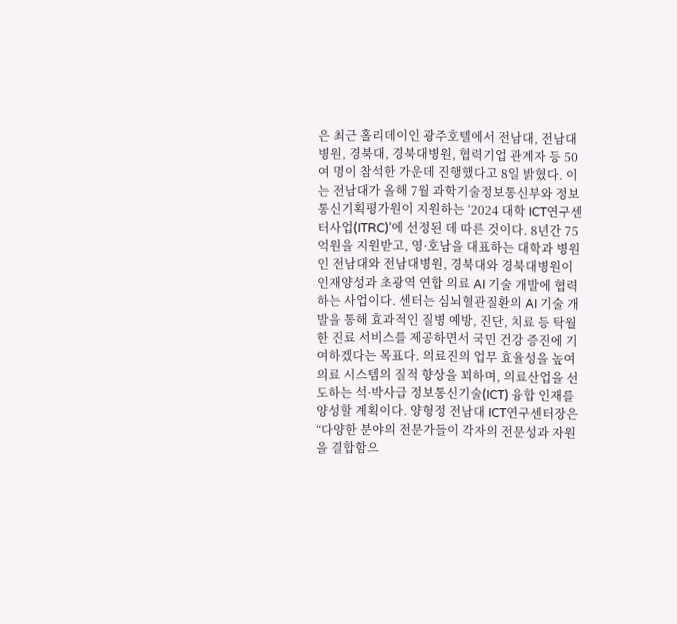은 최근 홀리데이인 광주호텔에서 전남대, 전남대병원, 경북대, 경북대병원, 협력기업 관계자 등 50여 명이 참석한 가운데 진행했다고 8일 밝혔다. 이는 전남대가 올해 7월 과학기술정보통신부와 정보통신기획평가원이 지원하는 ‘2024 대학 ICT연구센터사업(ITRC)’에 선정된 데 따른 것이다. 8년간 75억원을 지원받고, 영·호남을 대표하는 대학과 병원인 전남대와 전남대병원, 경북대와 경북대병원이 인재양성과 초광역 연합 의료 AI 기술 개발에 협력하는 사업이다. 센터는 심뇌혈관질환의 AI 기술 개발을 통해 효과적인 질병 예방, 진단, 치료 등 탁월한 진료 서비스를 제공하면서 국민 건강 증진에 기여하겠다는 목표다. 의료진의 업무 효율성을 높여 의료 시스템의 질적 향상을 꾀하며, 의료산업을 선도하는 석·박사급 정보통신기술(ICT) 융합 인재를 양성할 계획이다. 양형정 전남대 ICT연구센터장은 “다양한 분야의 전문가들이 각자의 전문성과 자원을 결합함으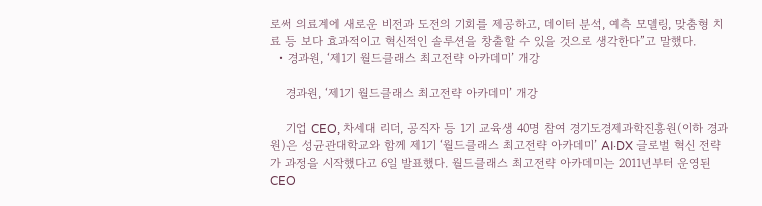로써 의료계에 새로운 비전과 도전의 기회를 제공하고, 데이터 분석, 예측 모델링, 맞춤형 치료 등 보다 효과적이고 혁신적인 솔루션을 창출할 수 있을 것으로 생각한다”고 말했다.
  • 경과원, ‘제1기 월드클래스 최고전략 아카데미’ 개강

    경과원, ‘제1기 월드클래스 최고전략 아카데미’ 개강

    기업 CEO, 차세대 리더, 공직자 등 1기 교육생 40명 참여 경기도경제과학진흥원(이하 경과원)은 성균관대학교와 함께 제1기 ‘월드클래스 최고전략 아카데미’ AI·DX 글로벌 혁신 전략가 과정을 시작했다고 6일 발표했다. 월드클래스 최고전략 아카데미는 2011년부터 운영된 CEO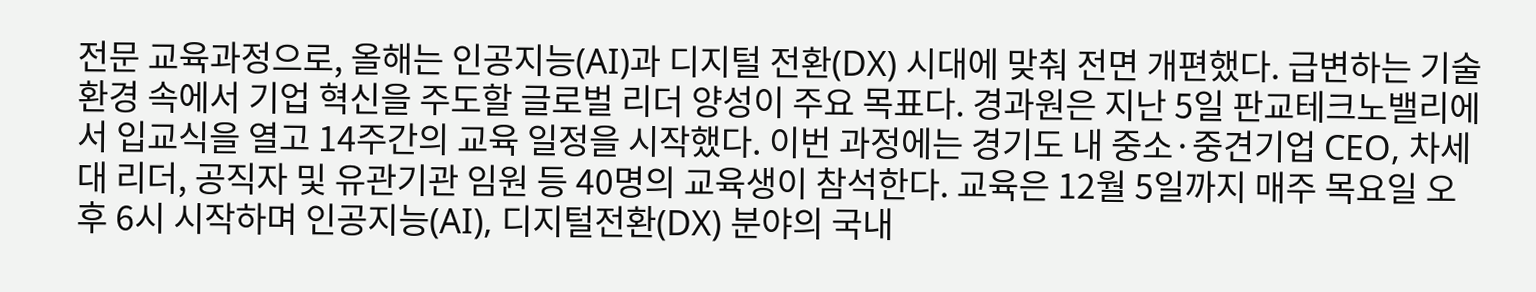전문 교육과정으로, 올해는 인공지능(AI)과 디지털 전환(DX) 시대에 맞춰 전면 개편했다. 급변하는 기술 환경 속에서 기업 혁신을 주도할 글로벌 리더 양성이 주요 목표다. 경과원은 지난 5일 판교테크노밸리에서 입교식을 열고 14주간의 교육 일정을 시작했다. 이번 과정에는 경기도 내 중소·중견기업 CEO, 차세대 리더, 공직자 및 유관기관 임원 등 40명의 교육생이 참석한다. 교육은 12월 5일까지 매주 목요일 오후 6시 시작하며 인공지능(AI), 디지털전환(DX) 분야의 국내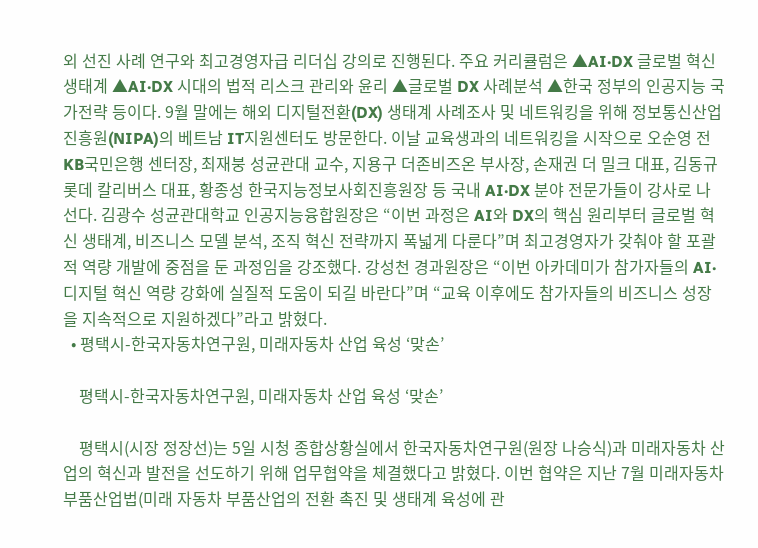외 선진 사례 연구와 최고경영자급 리더십 강의로 진행된다. 주요 커리큘럼은 ▲AI·DX 글로벌 혁신 생태계 ▲AI·DX 시대의 법적 리스크 관리와 윤리 ▲글로벌 DX 사례분석 ▲한국 정부의 인공지능 국가전략 등이다. 9월 말에는 해외 디지털전환(DX) 생태계 사례조사 및 네트워킹을 위해 정보통신산업진흥원(NIPA)의 베트남 IT지원센터도 방문한다. 이날 교육생과의 네트워킹을 시작으로 오순영 전 KB국민은행 센터장, 최재붕 성균관대 교수, 지용구 더존비즈온 부사장, 손재권 더 밀크 대표, 김동규 롯데 칼리버스 대표, 황종성 한국지능정보사회진흥원장 등 국내 AI·DX 분야 전문가들이 강사로 나선다. 김광수 성균관대학교 인공지능융합원장은 “이번 과정은 AI와 DX의 핵심 원리부터 글로벌 혁신 생태계, 비즈니스 모델 분석, 조직 혁신 전략까지 폭넓게 다룬다”며 최고경영자가 갖춰야 할 포괄적 역량 개발에 중점을 둔 과정임을 강조했다. 강성천 경과원장은 “이번 아카데미가 참가자들의 AI·디지털 혁신 역량 강화에 실질적 도움이 되길 바란다”며 “교육 이후에도 참가자들의 비즈니스 성장을 지속적으로 지원하겠다”라고 밝혔다.
  • 평택시-한국자동차연구원, 미래자동차 산업 육성 ‘맞손’

    평택시-한국자동차연구원, 미래자동차 산업 육성 ‘맞손’

    평택시(시장 정장선)는 5일 시청 종합상황실에서 한국자동차연구원(원장 나승식)과 미래자동차 산업의 혁신과 발전을 선도하기 위해 업무협약을 체결했다고 밝혔다. 이번 협약은 지난 7월 미래자동차부품산업법(미래 자동차 부품산업의 전환 촉진 및 생태계 육성에 관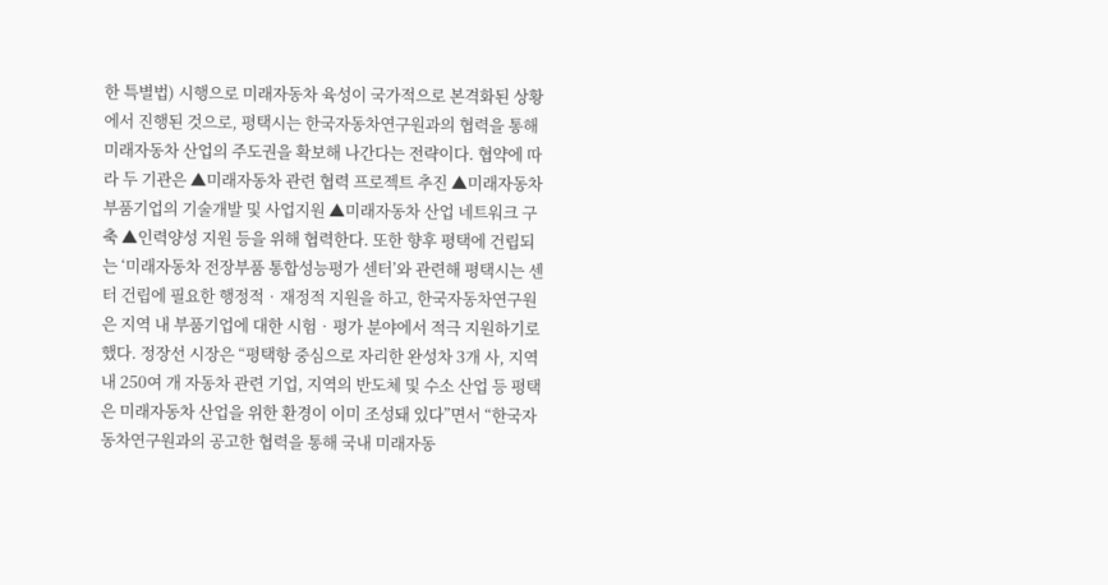한 특별법) 시행으로 미래자동차 육성이 국가적으로 본격화된 상황에서 진행된 것으로, 평택시는 한국자동차연구원과의 협력을 통해 미래자동차 산업의 주도권을 확보해 나간다는 전략이다. 협약에 따라 두 기관은 ▲미래자동차 관련 협력 프로젝트 추진 ▲미래자동차 부품기업의 기술개발 및 사업지원 ▲미래자동차 산업 네트워크 구축 ▲인력양성 지원 등을 위해 협력한다. 또한 향후 평택에 건립되는 ‘미래자동차 전장부품 통합성능평가 센터’와 관련해 평택시는 센터 건립에 필요한 행정적‧재정적 지원을 하고, 한국자동차연구원은 지역 내 부품기업에 대한 시험‧평가 분야에서 적극 지원하기로 했다. 정장선 시장은 “평택항 중심으로 자리한 완성차 3개 사, 지역 내 250여 개 자동차 관련 기업, 지역의 반도체 및 수소 산업 등 평택은 미래자동차 산업을 위한 환경이 이미 조성돼 있다”면서 “한국자동차연구원과의 공고한 협력을 통해 국내 미래자동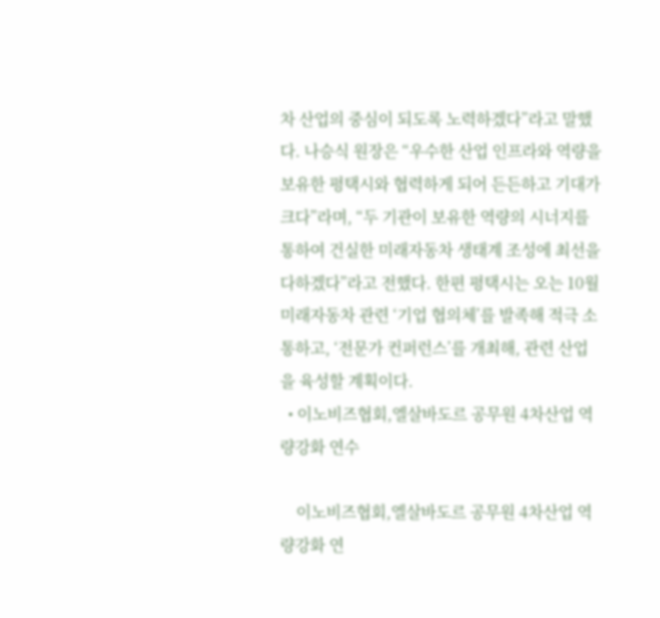차 산업의 중심이 되도록 노력하겠다”라고 말했다. 나승식 원장은 “우수한 산업 인프라와 역량을 보유한 평택시와 협력하게 되어 든든하고 기대가 크다”라며, “두 기관이 보유한 역량의 시너지를 통하여 건실한 미래자동차 생태계 조성에 최선을 다하겠다”라고 전했다. 한편 평택시는 오는 10월 미래자동차 관련 ‘기업 협의체’를 발족해 적극 소통하고, ‘전문가 컨퍼런스’를 개최해, 관련 산업을 육성할 계획이다.
  • 이노비즈협회,엘살바도르 공무원 4차산업 역량강화 연수

    이노비즈협회,엘살바도르 공무원 4차산업 역량강화 연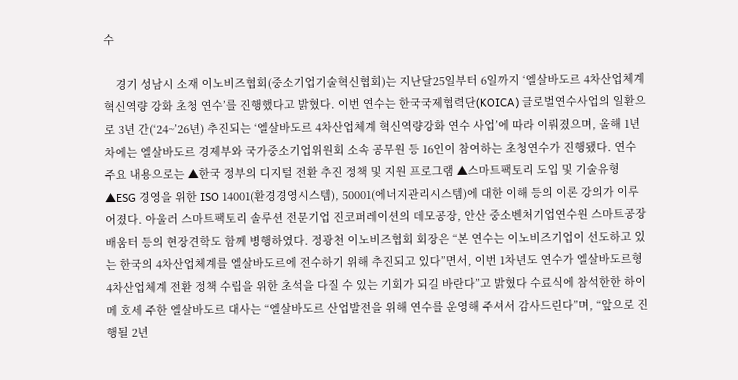수

    경기 성남시 소재 이노비즈협회(중소기업기술혁신협회)는 지난달25일부터 6일까지 ‘엘살바도르 4차산업체계 혁신역량 강화 초청 연수’를 진행했다고 밝혔다. 이번 연수는 한국국제협력단(KOICA) 글로벌연수사업의 일환으로 3년 간(‘24~’26년) 추진되는 ‘엘살바도르 4차산업체계 혁신역량강화 연수 사업’에 따라 이뤄졌으며, 올해 1년차에는 엘살바도르 경제부와 국가중소기업위원회 소속 공무원 등 16인이 참여하는 초청연수가 진행됐다. 연수 주요 내용으로는 ▲한국 정부의 디지털 전환 추진 정책 및 지원 프로그램 ▲스마트팩토리 도입 및 기술유형 ▲ESG 경영을 위한 ISO 14001(환경경영시스템), 50001(에너지관리시스템)에 대한 이해 등의 이론 강의가 이루어졌다. 아울러 스마트팩토리 솔루션 전문기업 진코퍼레이션의 데모공장, 안산 중소벤처기업연수원 스마트공장 배움터 등의 현장견학도 함께 병행하였다. 정광천 이노비즈협회 회장은 “본 연수는 이노비즈기업이 선도하고 있는 한국의 4차산업체계를 엘살바도르에 전수하기 위해 추진되고 있다”면서, 이번 1차년도 연수가 엘살바도르형 4차산업체계 전환 정책 수립을 위한 초석을 다질 수 있는 기회가 되길 바란다”고 밝혔다 수료식에 참석한한 하이메 호세 주한 엘살바도르 대사는 “엘살바도르 산업발전을 위해 연수를 운영해 주셔서 감사드린다”며, “앞으로 진행될 2년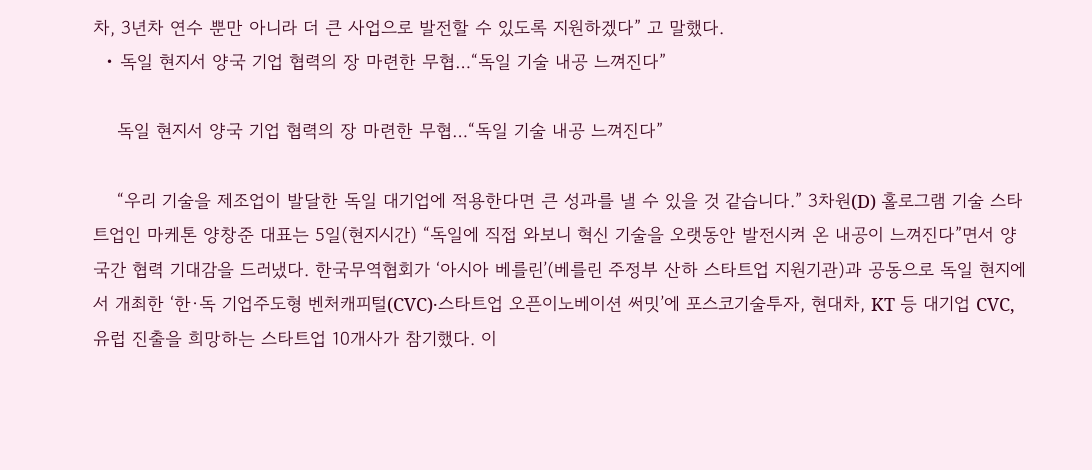차, 3년차 연수 뿐만 아니라 더 큰 사업으로 발전할 수 있도록 지원하겠다” 고 말했다.
  • 독일 현지서 양국 기업 협력의 장 마련한 무협…“독일 기술 내공 느껴진다”

    독일 현지서 양국 기업 협력의 장 마련한 무협…“독일 기술 내공 느껴진다”

    “우리 기술을 제조업이 발달한 독일 대기업에 적용한다면 큰 성과를 낼 수 있을 것 같습니다.” 3차원(D) 홀로그램 기술 스타트업인 마케톤 양창준 대표는 5일(현지시간) “독일에 직접 와보니 혁신 기술을 오랫동안 발전시켜 온 내공이 느껴진다”면서 양국간 협력 기대감을 드러냈다. 한국무역협회가 ‘아시아 베를린’(베를린 주정부 산하 스타트업 지원기관)과 공동으로 독일 현지에서 개최한 ‘한·독 기업주도형 벤처캐피털(CVC)·스타트업 오픈이노베이션 써밋’에 포스코기술투자, 현대차, KT 등 대기업 CVC, 유럽 진출을 희망하는 스타트업 10개사가 참기했다. 이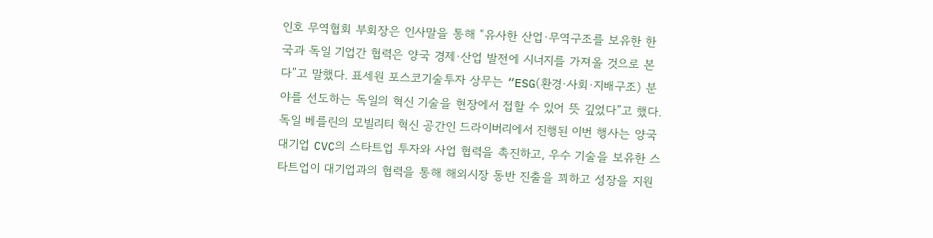인호 무역협회 부회장은 인사말을 통해 “유사한 산업·무역구조를 보유한 한국과 독일 기업간 협력은 양국 경제·산업 발전에 시너지를 가져올 것으로 본다”고 말했다. 표세원 포스코기술투자 상무는 “ESG(환경·사회·지배구조) 분야를 선도하는 독일의 혁신 기술을 현장에서 접할 수 있어 뜻 깊었다”고 했다. 독일 베를린의 모빌리티 혁신 공간인 드라이버리에서 진행된 이번 행사는 양국 대기업 CVC의 스타트업 투자와 사업 협력을 촉진하고, 우수 기술을 보유한 스타트업이 대기업과의 협력을 통해 해외시장 동반 진출을 꾀하고 성장을 지원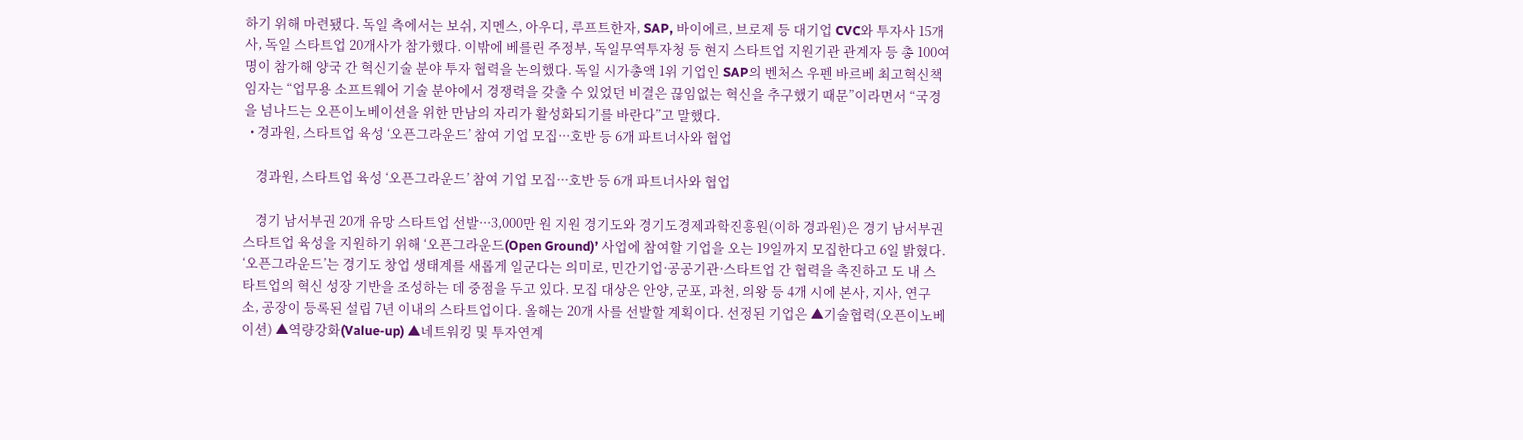하기 위해 마련됐다. 독일 측에서는 보쉬, 지멘스, 아우디, 루프트한자, SAP, 바이에르, 브로제 등 대기업 CVC와 투자사 15개사, 독일 스타트업 20개사가 참가했다. 이밖에 베를린 주정부, 독일무역투자청 등 현지 스타트업 지원기관 관계자 등 총 100여명이 참가해 양국 간 혁신기술 분야 투자 협력을 논의했다. 독일 시가총액 1위 기업인 SAP의 벤처스 우펜 바르베 최고혁신책임자는 “업무용 소프트웨어 기술 분야에서 경쟁력을 갖출 수 있었던 비결은 끊임없는 혁신을 추구했기 때문”이라면서 “국경을 넘나드는 오픈이노베이션을 위한 만남의 자리가 활성화되기를 바란다”고 말했다.
  • 경과원, 스타트업 육성 ‘오픈그라운드’ 참여 기업 모집···호반 등 6개 파트너사와 협업

    경과원, 스타트업 육성 ‘오픈그라운드’ 참여 기업 모집···호반 등 6개 파트너사와 협업

    경기 남서부권 20개 유망 스타트업 선발···3,000만 원 지원 경기도와 경기도경제과학진흥원(이하 경과원)은 경기 남서부권 스타트업 육성을 지원하기 위해 ‘오픈그라운드(Open Ground)’ 사업에 참여할 기업을 오는 19일까지 모집한다고 6일 밝혔다. ‘오픈그라운드’는 경기도 창업 생태계를 새롭게 일군다는 의미로, 민간기업·공공기관·스타트업 간 협력을 촉진하고 도 내 스타트업의 혁신 성장 기반을 조성하는 데 중점을 두고 있다. 모집 대상은 안양, 군포, 과천, 의왕 등 4개 시에 본사, 지사, 연구소, 공장이 등록된 설립 7년 이내의 스타트업이다. 올해는 20개 사를 선발할 계획이다. 선정된 기업은 ▲기술협력(오픈이노베이션) ▲역량강화(Value-up) ▲네트워킹 및 투자연계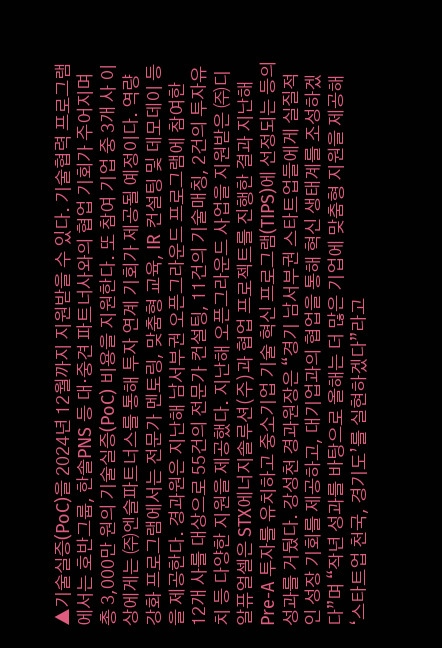▲기술실증(PoC)을 2024년 12월까지 지원받을 수 있다. 기술협력 프로그램에서는 호반그룹, 한솔PNS 등 대·중견 파트너사와의 협업 기회가 주어지며 총 3,000만 원의 기술실증(PoC) 비용을 지원한다. 또 참여 기업 중 3개 사 이상에게는 ㈜엔슬파트너스를 통해 투자 연계 기회가 제공될 예정이다. 역량강화 프로그램에서는 전문가 멘토링, 맞춤형 교육, IR 컨설팅 및 데모데이 등을 제공한다. 경과원은 지난해 남서부권 오픈그라운드 프로그램에 참여한 12개 사를 대상으로 55건의 전문가 컨설팅, 11건의 기술매칭, 2건의 투자유치 등 다양한 지원을 제공했다. 지난해 오픈그라운드 사업을 지원받은 ㈜디알퓨얼셀은 STX에너지솔루션(주)과 협업 프로젝트를 진행한 결과 지난해 Pre-A 투자를 유치하고 중소기업 기술 혁신 프로그램(TIPS)에 선정되는 등의 성과를 거뒀다. 강성천 경과원장은 “경기 남서부권 스타트업들에게 실질적인 성장 기회를 제공하고, 대기업과의 협업을 통해 혁신 생태계를 조성하겠다”며 “작년 성과를 바탕으로 올해는 더 많은 기업에 맞춤형 지원을 제공해 ‘스타트업 천국, 경기도’를 실현하겠다”라고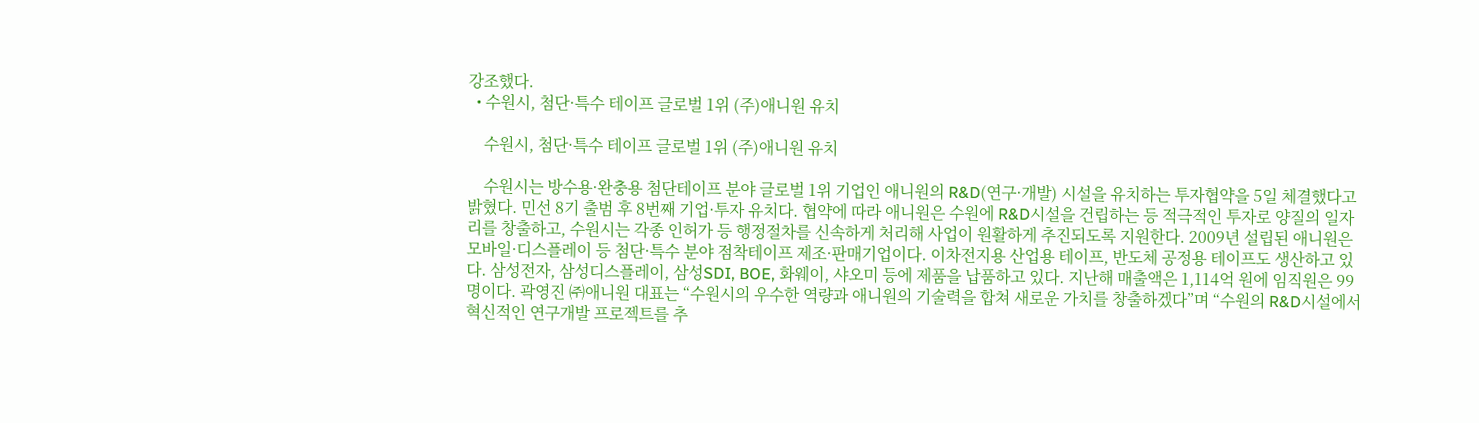강조했다.
  • 수원시, 첨단·특수 테이프 글로벌 1위 (주)애니원 유치

    수원시, 첨단·특수 테이프 글로벌 1위 (주)애니원 유치

    수원시는 방수용·완충용 첨단테이프 분야 글로벌 1위 기업인 애니원의 R&D(연구·개발) 시설을 유치하는 투자협약을 5일 체결했다고 밝혔다. 민선 8기 출범 후 8번째 기업·투자 유치다. 협약에 따라 애니원은 수원에 R&D시설을 건립하는 등 적극적인 투자로 양질의 일자리를 창출하고, 수원시는 각종 인허가 등 행정절차를 신속하게 처리해 사업이 원활하게 추진되도록 지원한다. 2009년 설립된 애니원은 모바일·디스플레이 등 첨단·특수 분야 점착테이프 제조·판매기업이다. 이차전지용 산업용 테이프, 반도체 공정용 테이프도 생산하고 있다. 삼성전자, 삼성디스플레이, 삼성SDI, BOE, 화웨이, 샤오미 등에 제품을 납품하고 있다. 지난해 매출액은 1,114억 원에 임직원은 99명이다. 곽영진 ㈜애니원 대표는 “수원시의 우수한 역량과 애니원의 기술력을 합쳐 새로운 가치를 창출하겠다”며 “수원의 R&D시설에서 혁신적인 연구개발 프로젝트를 추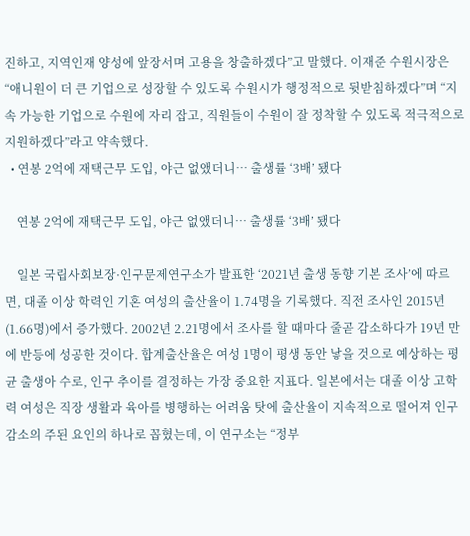진하고, 지역인재 양성에 앞장서며 고용을 창출하겠다”고 말했다. 이재준 수원시장은 “애니원이 더 큰 기업으로 성장할 수 있도록 수원시가 행정적으로 뒷받침하겠다”며 “지속 가능한 기업으로 수원에 자리 잡고, 직원들이 수원이 잘 정착할 수 있도록 적극적으로 지원하겠다”라고 약속했다.
  • 연봉 2억에 재택근무 도입, 야근 없앴더니… 출생률 ‘3배’ 됐다

    연봉 2억에 재택근무 도입, 야근 없앴더니… 출생률 ‘3배’ 됐다

    일본 국립사회보장·인구문제연구소가 발표한 ‘2021년 출생 동향 기본 조사’에 따르면, 대졸 이상 학력인 기혼 여성의 출산율이 1.74명을 기록했다. 직전 조사인 2015년(1.66명)에서 증가했다. 2002년 2.21명에서 조사를 할 때마다 줄곧 감소하다가 19년 만에 반등에 성공한 것이다. 합계출산율은 여성 1명이 평생 동안 낳을 것으로 예상하는 평균 출생아 수로, 인구 추이를 결정하는 가장 중요한 지표다. 일본에서는 대졸 이상 고학력 여성은 직장 생활과 육아를 병행하는 어려움 탓에 출산율이 지속적으로 떨어져 인구 감소의 주된 요인의 하나로 꼽혔는데, 이 연구소는 “정부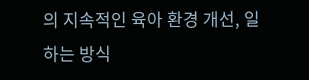의 지속적인 육아 환경 개선, 일하는 방식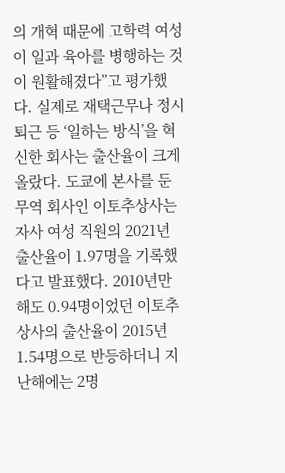의 개혁 때문에 고학력 여성이 일과 육아를 병행하는 것이 원활해졌다”고 평가했다. 실제로 재택근무나 정시 퇴근 등 ‘일하는 방식’을 혁신한 회사는 출산율이 크게 올랐다. 도쿄에 본사를 둔 무역 회사인 이토추상사는 자사 여성 직원의 2021년 출산율이 1.97명을 기록했다고 발표했다. 2010년만 해도 0.94명이었던 이토추상사의 출산율이 2015년 1.54명으로 반등하더니 지난해에는 2명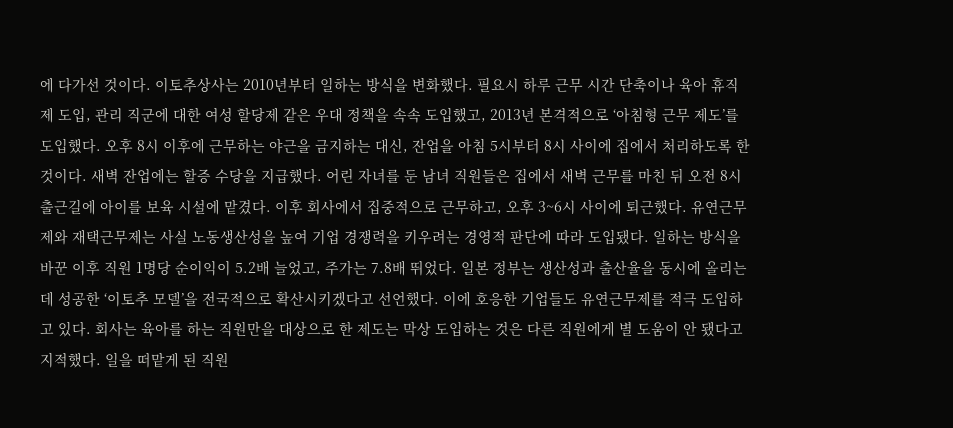에 다가선 것이다. 이토추상사는 2010년부터 일하는 방식을 변화했다. 필요시 하루 근무 시간 단축이나 육아 휴직제 도입, 관리 직군에 대한 여성 할당제 같은 우대 정책을 속속 도입했고, 2013년 본격적으로 ‘아침형 근무 제도’를 도입했다. 오후 8시 이후에 근무하는 야근을 금지하는 대신, 잔업을 아침 5시부터 8시 사이에 집에서 처리하도록 한 것이다. 새벽 잔업에는 할증 수당을 지급했다. 어린 자녀를 둔 남녀 직원들은 집에서 새벽 근무를 마친 뒤 오전 8시 출근길에 아이를 보육 시설에 맡겼다. 이후 회사에서 집중적으로 근무하고, 오후 3~6시 사이에 퇴근했다. 유연근무제와 재택근무제는 사실 노동생산성을 높여 기업 경쟁력을 키우려는 경영적 판단에 따라 도입됐다. 일하는 방식을 바꾼 이후 직원 1명당 순이익이 5.2배 늘었고, 주가는 7.8배 뛰었다. 일본 정부는 생산성과 출산율을 동시에 올리는 데 성공한 ‘이토추 모델’을 전국적으로 확산시키겠다고 선언했다. 이에 호응한 기업들도 유연근무제를 적극 도입하고 있다. 회사는 육아를 하는 직원만을 대상으로 한 제도는 막상 도입하는 것은 다른 직원에게 별 도움이 안 됐다고 지적했다. 일을 떠맡게 된 직원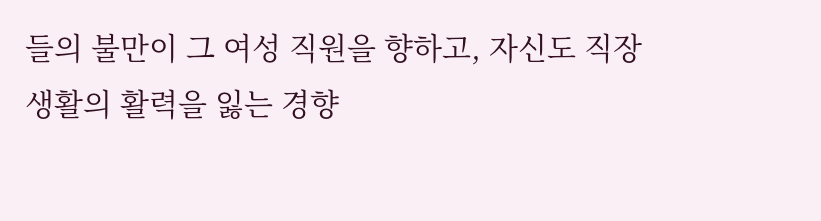들의 불만이 그 여성 직원을 향하고, 자신도 직장 생활의 활력을 잃는 경향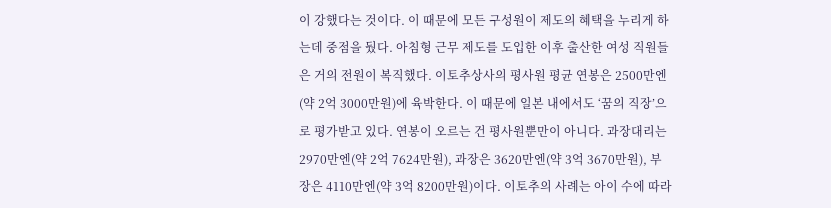이 강했다는 것이다. 이 때문에 모든 구성원이 제도의 혜택을 누리게 하는데 중점을 뒀다. 아침형 근무 제도를 도입한 이후 출산한 여성 직원들은 거의 전원이 복직했다. 이토추상사의 평사원 평균 연봉은 2500만엔(약 2억 3000만원)에 육박한다. 이 때문에 일본 내에서도 ‘꿈의 직장’으로 평가받고 있다. 연봉이 오르는 건 평사원뿐만이 아니다. 과장대리는 2970만엔(약 2억 7624만원), 과장은 3620만엔(약 3억 3670만원), 부장은 4110만엔(약 3억 8200만원)이다. 이토추의 사례는 아이 수에 따라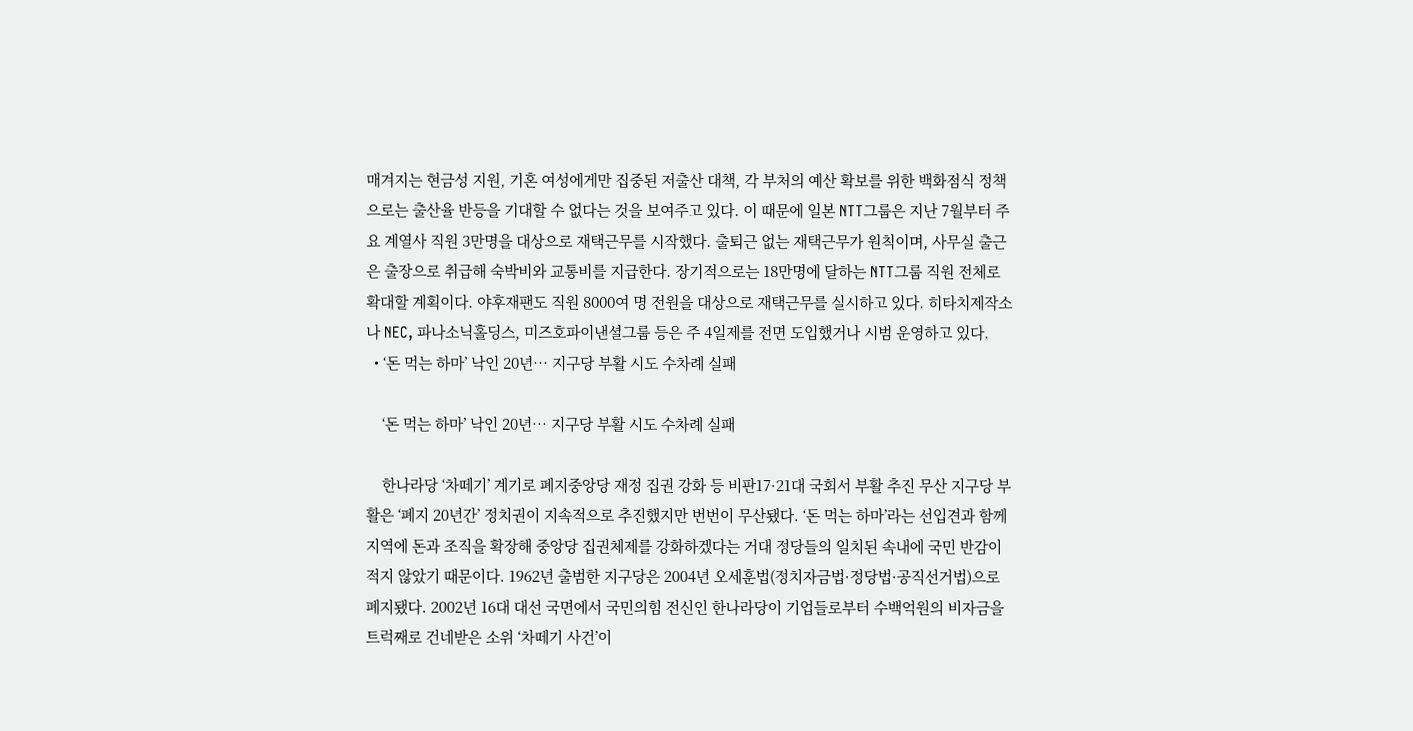매겨지는 현금성 지원, 기혼 여성에게만 집중된 저출산 대책, 각 부처의 예산 확보를 위한 백화점식 정책으로는 출산율 반등을 기대할 수 없다는 것을 보여주고 있다. 이 때문에 일본 NTT그룹은 지난 7월부터 주요 계열사 직원 3만명을 대상으로 재택근무를 시작했다. 출퇴근 없는 재택근무가 원칙이며, 사무실 출근은 출장으로 취급해 숙박비와 교통비를 지급한다. 장기적으로는 18만명에 달하는 NTT그룹 직원 전체로 확대할 계획이다. 야후재팬도 직원 8000여 명 전원을 대상으로 재택근무를 실시하고 있다. 히타치제작소나 NEC, 파나소닉홀딩스, 미즈호파이낸셜그룹 등은 주 4일제를 전면 도입했거나 시범 운영하고 있다.
  • ‘돈 먹는 하마’ 낙인 20년… 지구당 부활 시도 수차례 실패

    ‘돈 먹는 하마’ 낙인 20년… 지구당 부활 시도 수차례 실패

    한나라당 ‘차떼기’ 계기로 폐지중앙당 재정 집권 강화 등 비판17·21대 국회서 부활 추진 무산 지구당 부활은 ‘폐지 20년간’ 정치권이 지속적으로 추진했지만 번번이 무산됐다. ‘돈 먹는 하마’라는 선입견과 함께 지역에 돈과 조직을 확장해 중앙당 집권체제를 강화하겠다는 거대 정당들의 일치된 속내에 국민 반감이 적지 않았기 때문이다. 1962년 출범한 지구당은 2004년 오세훈법(정치자금법·정당법·공직선거법)으로 폐지됐다. 2002년 16대 대선 국면에서 국민의힘 전신인 한나라당이 기업들로부터 수백억원의 비자금을 트럭째로 건네받은 소위 ‘차떼기 사건’이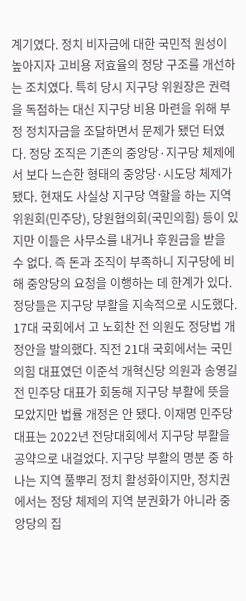계기였다. 정치 비자금에 대한 국민적 원성이 높아지자 고비용 저효율의 정당 구조를 개선하는 조치였다. 특히 당시 지구당 위원장은 권력을 독점하는 대신 지구당 비용 마련을 위해 부정 정치자금을 조달하면서 문제가 됐던 터였다. 정당 조직은 기존의 중앙당·지구당 체제에서 보다 느슨한 형태의 중앙당·시도당 체제가 됐다. 현재도 사실상 지구당 역할을 하는 지역위원회(민주당), 당원협의회(국민의힘) 등이 있지만 이들은 사무소를 내거나 후원금을 받을 수 없다. 즉 돈과 조직이 부족하니 지구당에 비해 중앙당의 요청을 이행하는 데 한계가 있다. 정당들은 지구당 부활을 지속적으로 시도했다. 17대 국회에서 고 노회찬 전 의원도 정당법 개정안을 발의했다. 직전 21대 국회에서는 국민의힘 대표였던 이준석 개혁신당 의원과 송영길 전 민주당 대표가 회동해 지구당 부활에 뜻을 모았지만 법률 개정은 안 됐다. 이재명 민주당 대표는 2022년 전당대회에서 지구당 부활을 공약으로 내걸었다. 지구당 부활의 명분 중 하나는 지역 풀뿌리 정치 활성화이지만, 정치권에서는 정당 체제의 지역 분권화가 아니라 중앙당의 집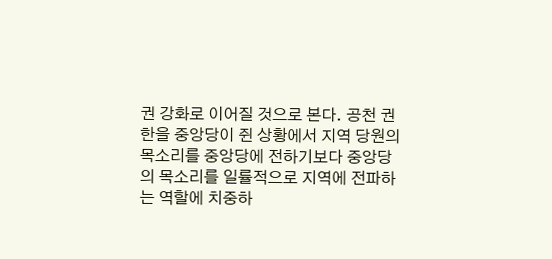권 강화로 이어질 것으로 본다. 공천 권한을 중앙당이 쥔 상황에서 지역 당원의 목소리를 중앙당에 전하기보다 중앙당의 목소리를 일률적으로 지역에 전파하는 역할에 치중하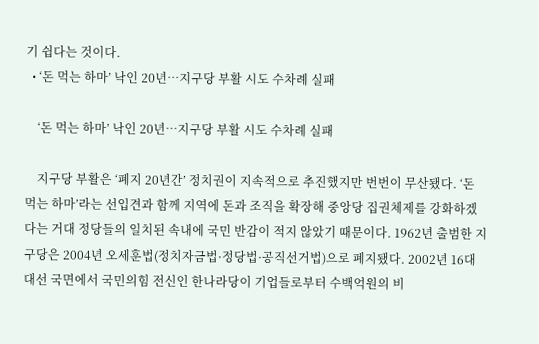기 쉽다는 것이다.
  • ‘돈 먹는 하마’ 낙인 20년…지구당 부활 시도 수차례 실패

    ‘돈 먹는 하마’ 낙인 20년…지구당 부활 시도 수차례 실패

    지구당 부활은 ‘폐지 20년간’ 정치권이 지속적으로 추진했지만 번번이 무산됐다. ‘돈 먹는 하마’라는 선입견과 함께 지역에 돈과 조직을 확장해 중앙당 집권체제를 강화하겠다는 거대 정당들의 일치된 속내에 국민 반감이 적지 않았기 때문이다. 1962년 출범한 지구당은 2004년 오세훈법(정치자금법·정당법·공직선거법)으로 폐지됐다. 2002년 16대 대선 국면에서 국민의힘 전신인 한나라당이 기업들로부터 수백억원의 비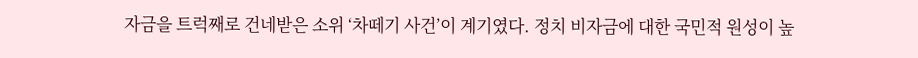자금을 트럭째로 건네받은 소위 ‘차떼기 사건’이 계기였다. 정치 비자금에 대한 국민적 원성이 높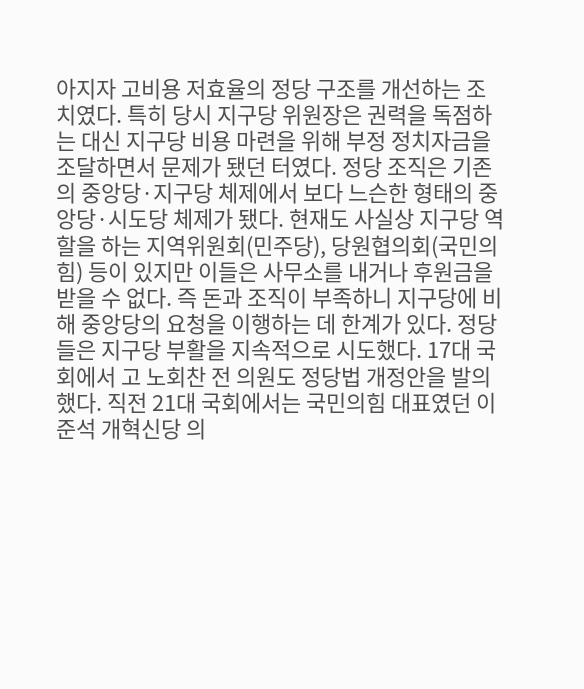아지자 고비용 저효율의 정당 구조를 개선하는 조치였다. 특히 당시 지구당 위원장은 권력을 독점하는 대신 지구당 비용 마련을 위해 부정 정치자금을 조달하면서 문제가 됐던 터였다. 정당 조직은 기존의 중앙당·지구당 체제에서 보다 느슨한 형태의 중앙당·시도당 체제가 됐다. 현재도 사실상 지구당 역할을 하는 지역위원회(민주당), 당원협의회(국민의힘) 등이 있지만 이들은 사무소를 내거나 후원금을 받을 수 없다. 즉 돈과 조직이 부족하니 지구당에 비해 중앙당의 요청을 이행하는 데 한계가 있다. 정당들은 지구당 부활을 지속적으로 시도했다. 17대 국회에서 고 노회찬 전 의원도 정당법 개정안을 발의했다. 직전 21대 국회에서는 국민의힘 대표였던 이준석 개혁신당 의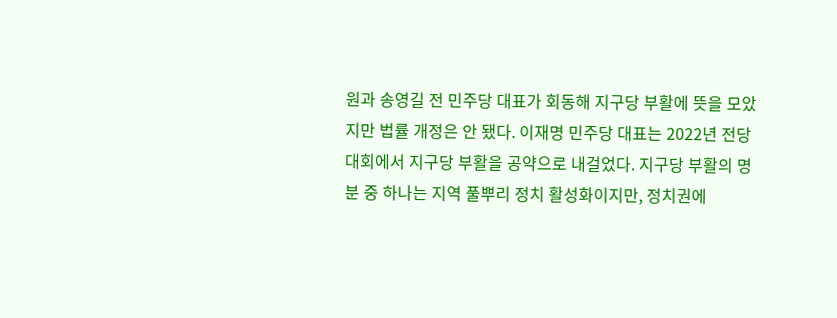원과 송영길 전 민주당 대표가 회동해 지구당 부활에 뜻을 모았지만 법률 개정은 안 됐다. 이재명 민주당 대표는 2022년 전당대회에서 지구당 부활을 공약으로 내걸었다. 지구당 부활의 명분 중 하나는 지역 풀뿌리 정치 활성화이지만, 정치권에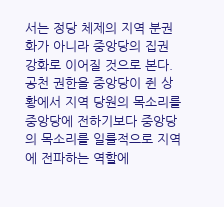서는 정당 체제의 지역 분권화가 아니라 중앙당의 집권 강화로 이어질 것으로 본다. 공천 권한을 중앙당이 쥔 상황에서 지역 당원의 목소리를 중앙당에 전하기보다 중앙당의 목소리를 일률적으로 지역에 전파하는 역할에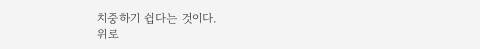치중하기 쉽다는 것이다.
위로